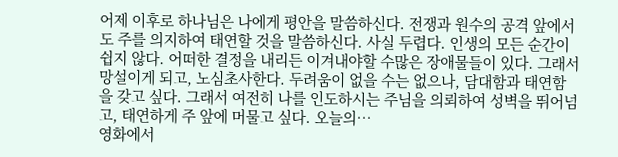어제 이후로 하나님은 나에게 평안을 말씀하신다. 전쟁과 원수의 공격 앞에서도 주를 의지하여 태연할 것을 말씀하신다. 사실 두렵다. 인생의 모든 순간이 쉽지 않다. 어떠한 결정을 내리든 이겨내야할 수많은 장애물들이 있다. 그래서 망설이게 되고, 노심초사한다. 두려움이 없을 수는 없으나, 담대함과 태연함을 갖고 싶다. 그래서 여전히 나를 인도하시는 주님을 의뢰하여 성벽을 뛰어넘고, 태연하게 주 앞에 머물고 싶다. 오늘의…
영화에서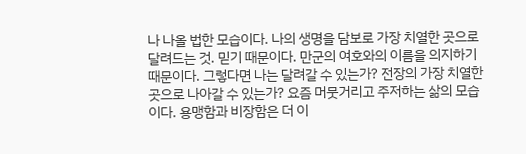나 나올 법한 모습이다. 나의 생명을 담보로 가장 치열한 곳으로 달려드는 것. 믿기 때문이다. 만군의 여호와의 이름을 의지하기 때문이다. 그렇다면 나는 달려갈 수 있는가? 전장의 가장 치열한 곳으로 나아갈 수 있는가? 요즘 머뭇거리고 주저하는 삶의 모습이다. 용맹함과 비장함은 더 이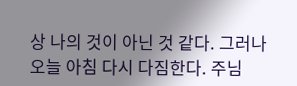상 나의 것이 아닌 것 같다. 그러나 오늘 아침 다시 다짐한다. 주님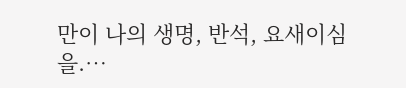만이 나의 생명, 반석, 요새이심을.…